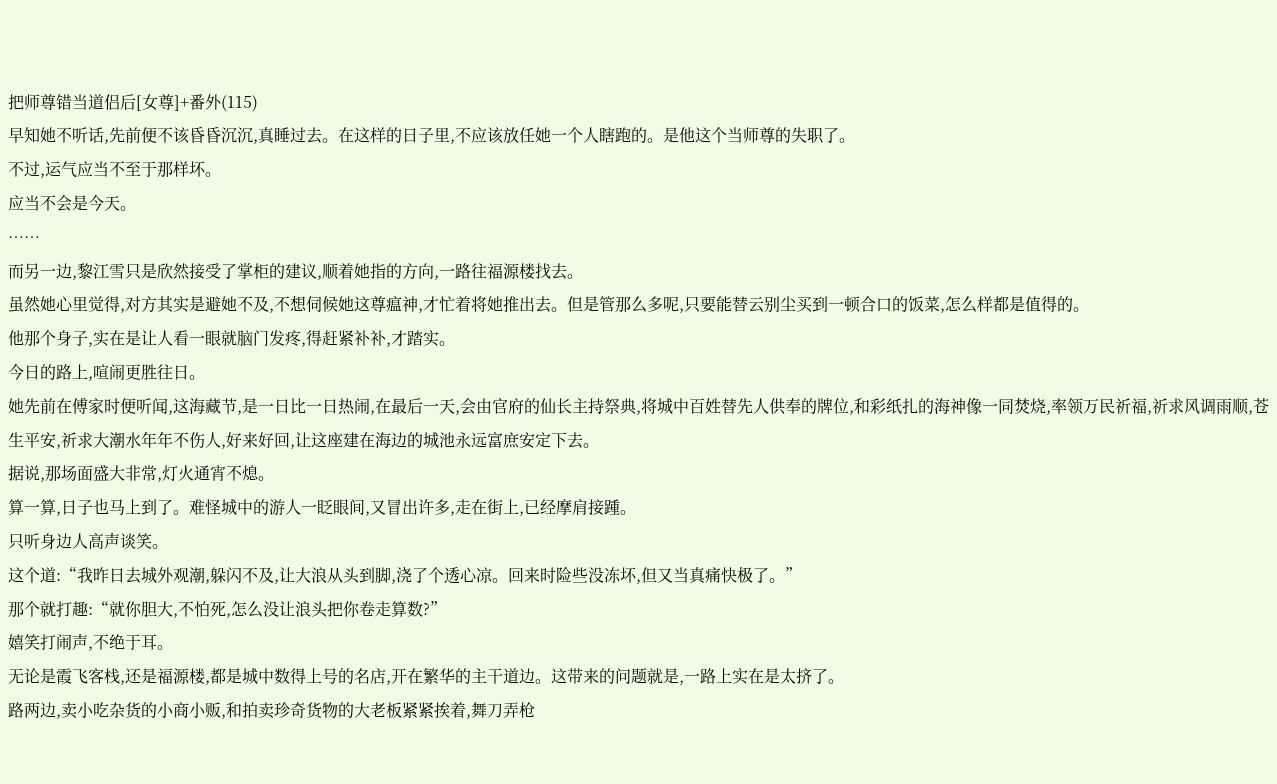把师尊错当道侣后[女尊]+番外(115)
早知她不听话,先前便不该昏昏沉沉,真睡过去。在这样的日子里,不应该放任她一个人瞎跑的。是他这个当师尊的失职了。
不过,运气应当不至于那样坏。
应当不会是今天。
……
而另一边,黎江雪只是欣然接受了掌柜的建议,顺着她指的方向,一路往福源楼找去。
虽然她心里觉得,对方其实是避她不及,不想伺候她这尊瘟神,才忙着将她推出去。但是管那么多呢,只要能替云别尘买到一顿合口的饭菜,怎么样都是值得的。
他那个身子,实在是让人看一眼就脑门发疼,得赶紧补补,才踏实。
今日的路上,喧闹更胜往日。
她先前在傅家时便听闻,这海藏节,是一日比一日热闹,在最后一天,会由官府的仙长主持祭典,将城中百姓替先人供奉的牌位,和彩纸扎的海神像一同焚烧,率领万民祈福,祈求风调雨顺,苍生平安,祈求大潮水年年不伤人,好来好回,让这座建在海边的城池永远富庶安定下去。
据说,那场面盛大非常,灯火通宵不熄。
算一算,日子也马上到了。难怪城中的游人一眨眼间,又冒出许多,走在街上,已经摩肩接踵。
只听身边人高声谈笑。
这个道:“我昨日去城外观潮,躲闪不及,让大浪从头到脚,浇了个透心凉。回来时险些没冻坏,但又当真痛快极了。”
那个就打趣:“就你胆大,不怕死,怎么没让浪头把你卷走算数?”
嬉笑打闹声,不绝于耳。
无论是霞飞客栈,还是福源楼,都是城中数得上号的名店,开在繁华的主干道边。这带来的问题就是,一路上实在是太挤了。
路两边,卖小吃杂货的小商小贩,和拍卖珍奇货物的大老板紧紧挨着,舞刀弄枪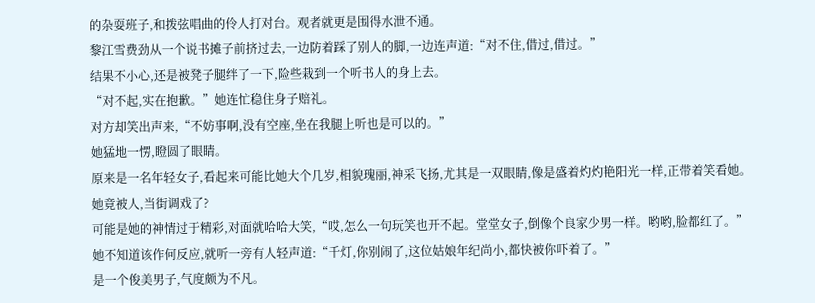的杂耍班子,和拨弦唱曲的伶人打对台。观者就更是围得水泄不通。
黎江雪费劲从一个说书摊子前挤过去,一边防着踩了别人的脚,一边连声道:“对不住,借过,借过。”
结果不小心,还是被凳子腿绊了一下,险些栽到一个听书人的身上去。
“对不起,实在抱歉。”她连忙稳住身子赔礼。
对方却笑出声来,“不妨事啊,没有空座,坐在我腿上听也是可以的。”
她猛地一愣,瞪圆了眼睛。
原来是一名年轻女子,看起来可能比她大个几岁,相貌瑰丽,神采飞扬,尤其是一双眼睛,像是盛着灼灼艳阳光一样,正带着笑看她。
她竟被人,当街调戏了?
可能是她的神情过于精彩,对面就哈哈大笑,“哎,怎么一句玩笑也开不起。堂堂女子,倒像个良家少男一样。哟哟,脸都红了。”
她不知道该作何反应,就听一旁有人轻声道:“千灯,你别闹了,这位姑娘年纪尚小,都快被你吓着了。”
是一个俊美男子,气度颇为不凡。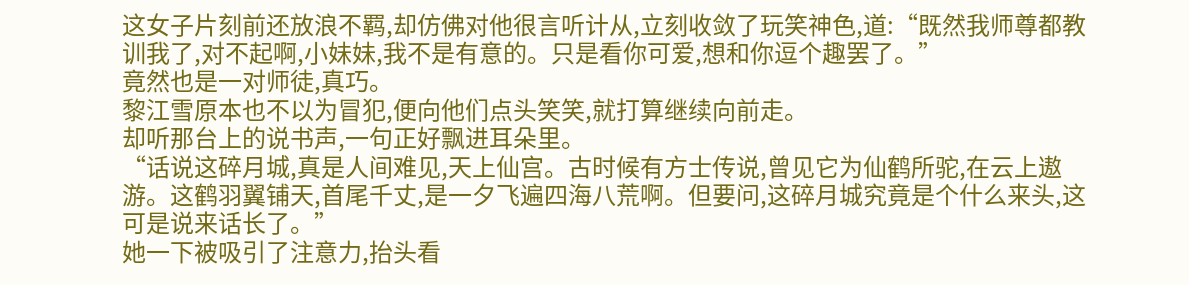这女子片刻前还放浪不羁,却仿佛对他很言听计从,立刻收敛了玩笑神色,道:“既然我师尊都教训我了,对不起啊,小妹妹,我不是有意的。只是看你可爱,想和你逗个趣罢了。”
竟然也是一对师徒,真巧。
黎江雪原本也不以为冒犯,便向他们点头笑笑,就打算继续向前走。
却听那台上的说书声,一句正好飘进耳朵里。
“话说这碎月城,真是人间难见,天上仙宫。古时候有方士传说,曾见它为仙鹤所驼,在云上遨游。这鹤羽翼铺天,首尾千丈,是一夕飞遍四海八荒啊。但要问,这碎月城究竟是个什么来头,这可是说来话长了。”
她一下被吸引了注意力,抬头看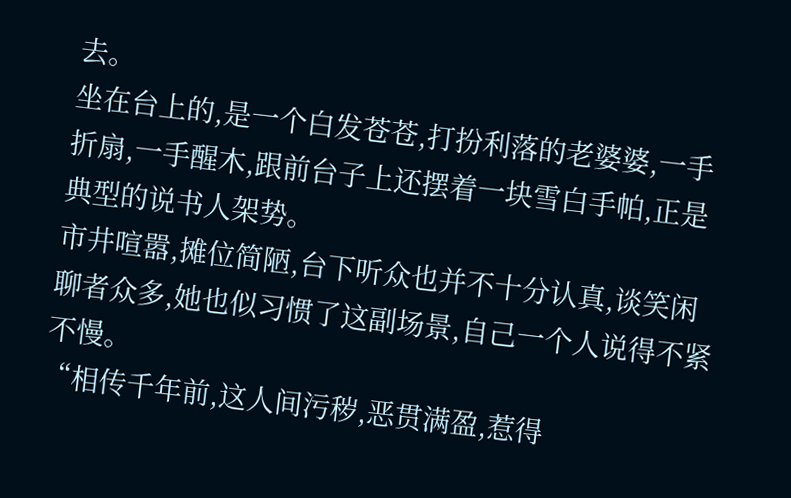去。
坐在台上的,是一个白发苍苍,打扮利落的老婆婆,一手折扇,一手醒木,跟前台子上还摆着一块雪白手帕,正是典型的说书人架势。
市井喧嚣,摊位简陋,台下听众也并不十分认真,谈笑闲聊者众多,她也似习惯了这副场景,自己一个人说得不紧不慢。
“相传千年前,这人间污秽,恶贯满盈,惹得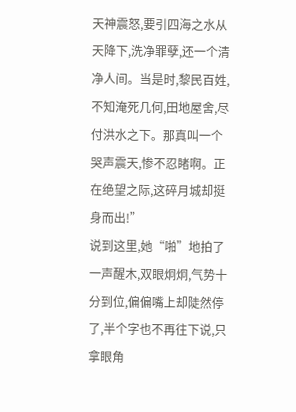天神震怒,要引四海之水从天降下,洗净罪孽,还一个清净人间。当是时,黎民百姓,不知淹死几何,田地屋舍,尽付洪水之下。那真叫一个哭声震天,惨不忍睹啊。正在绝望之际,这碎月城却挺身而出!”
说到这里,她“啪”地拍了一声醒木,双眼炯炯,气势十分到位,偏偏嘴上却陡然停了,半个字也不再往下说,只拿眼角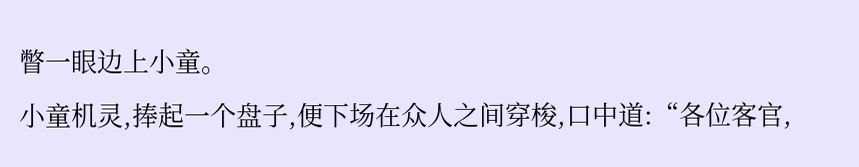瞥一眼边上小童。
小童机灵,捧起一个盘子,便下场在众人之间穿梭,口中道:“各位客官,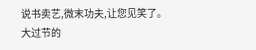说书卖艺,微末功夫,让您见笑了。大过节的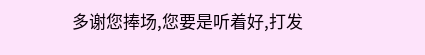多谢您捧场,您要是听着好,打发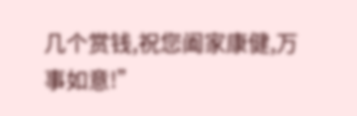几个赏钱,祝您阖家康健,万事如意!”